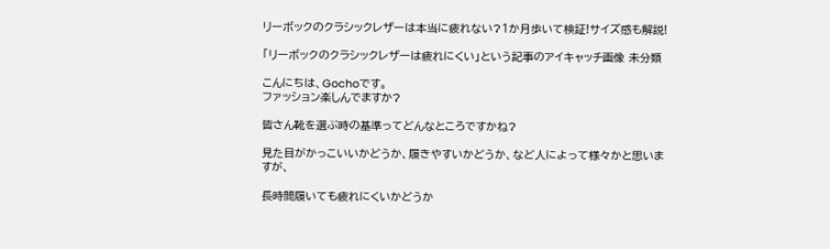リーボックのクラシックレザーは本当に疲れない?1か月歩いて検証!サイズ感も解説!

「リーボックのクラシックレザーは疲れにくい」という記事のアイキャッチ画像 未分類

こんにちは、Gochoです。
ファッション楽しんでますか?

皆さん靴を選ぶ時の基準ってどんなところですかね?

見た目がかっこいいかどうか、履きやすいかどうか、など人によって様々かと思いますが、

長時間履いても疲れにくいかどうか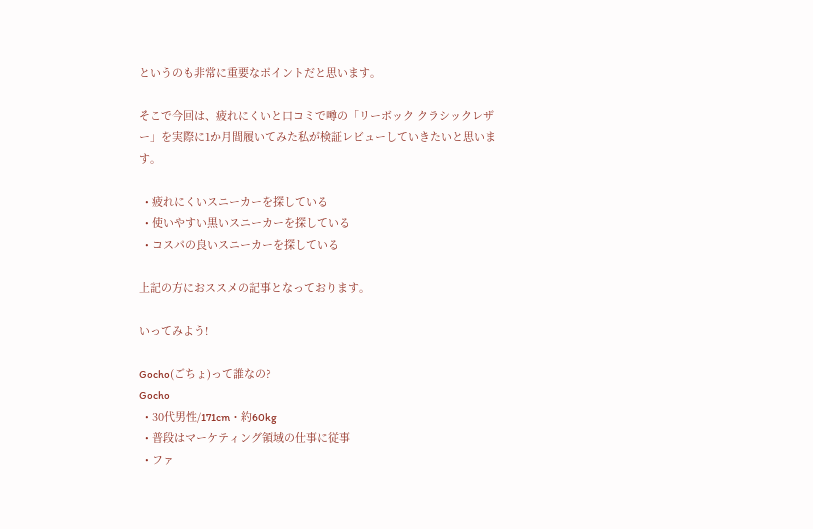というのも非常に重要なポイントだと思います。

そこで今回は、疲れにくいと口コミで噂の「リーボック クラシックレザー」を実際に1か月間履いてみた私が検証レビューしていきたいと思います。

  • 疲れにくいスニーカーを探している
  • 使いやすい黒いスニーカーを探している
  • コスパの良いスニーカーを探している

上記の方におススメの記事となっております。

いってみよう!

Gocho(ごちょ)って誰なの?
Gocho
  • 30代男性/171cm・約60kg
  • 普段はマーケティング領域の仕事に従事
  • ファ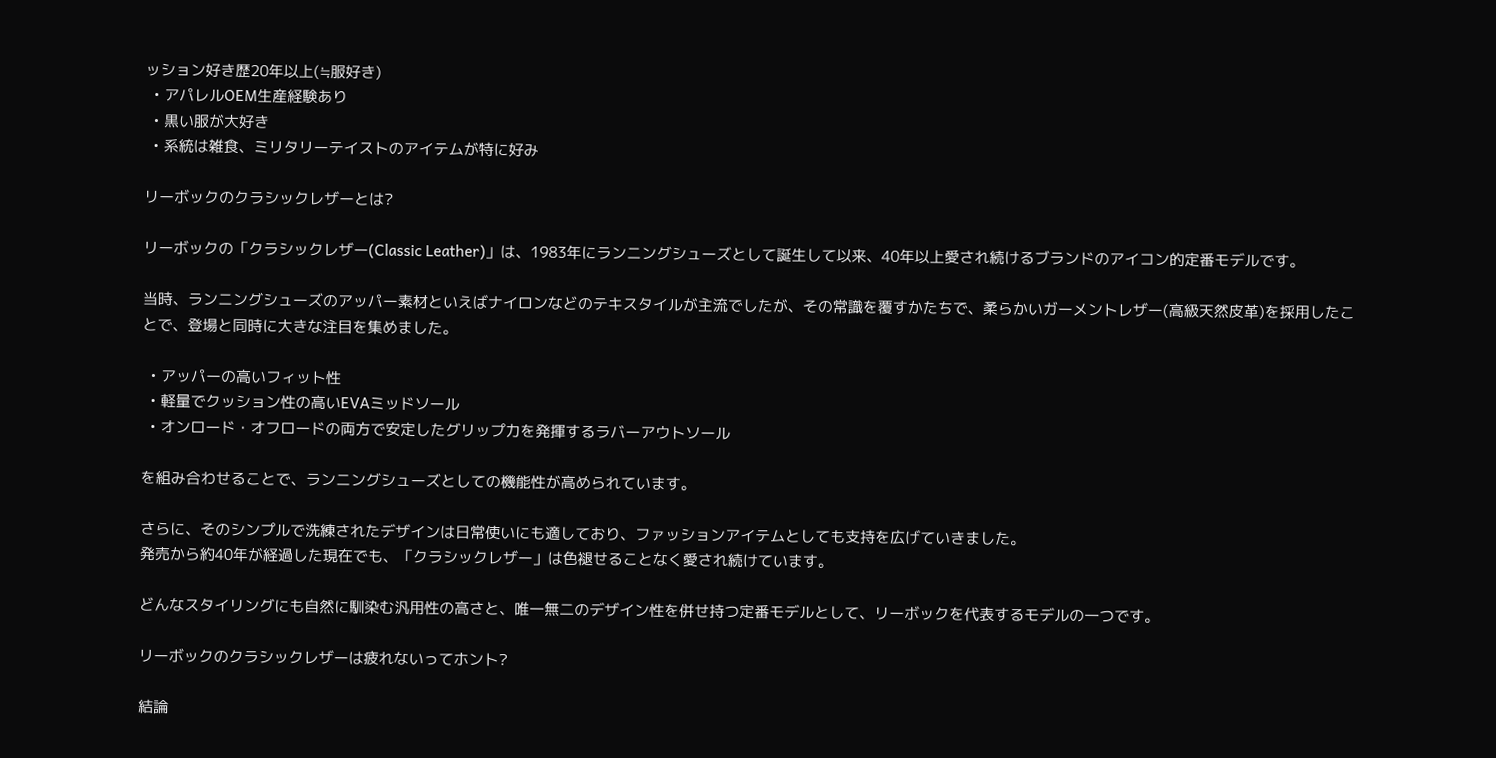ッション好き歴20年以上(≒服好き)
  • アパレルOEM生産経験あり
  • 黒い服が大好き
  • 系統は雑食、ミリタリーテイストのアイテムが特に好み

リーボックのクラシックレザーとは?

リーボックの「クラシックレザー(Classic Leather)」は、1983年にランニングシューズとして誕生して以来、40年以上愛され続けるブランドのアイコン的定番モデルです。

当時、ランニングシューズのアッパー素材といえばナイロンなどのテキスタイルが主流でしたが、その常識を覆すかたちで、柔らかいガーメントレザー(高級天然皮革)を採用したことで、登場と同時に大きな注目を集めました。

  • アッパーの高いフィット性
  • 軽量でクッション性の高いEVAミッドソール
  • オンロード・オフロードの両方で安定したグリップ力を発揮するラバーアウトソール

を組み合わせることで、ランニングシューズとしての機能性が高められています。

さらに、そのシンプルで洗練されたデザインは日常使いにも適しており、ファッションアイテムとしても支持を広げていきました。
発売から約40年が経過した現在でも、「クラシックレザー」は色褪せることなく愛され続けています。

どんなスタイリングにも自然に馴染む汎用性の高さと、唯一無二のデザイン性を併せ持つ定番モデルとして、リーボックを代表するモデルの一つです。

リーボックのクラシックレザーは疲れないってホント?

結論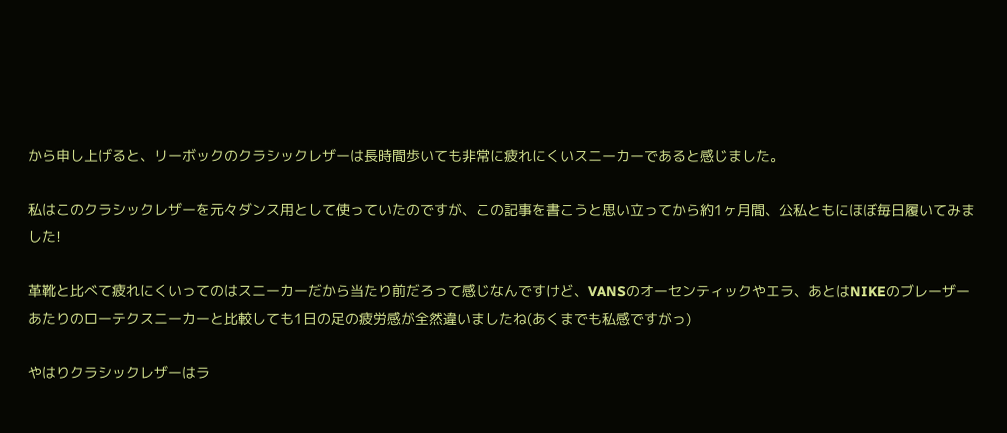から申し上げると、リーボックのクラシックレザーは長時間歩いても非常に疲れにくいスニーカーであると感じました。

私はこのクラシックレザーを元々ダンス用として使っていたのですが、この記事を書こうと思い立ってから約1ヶ月間、公私ともにほぼ毎日履いてみました!

革靴と比べて疲れにくいってのはスニーカーだから当たり前だろって感じなんですけど、VANSのオーセンティックやエラ、あとはNIKEのブレーザーあたりのローテクスニーカーと比較しても1日の足の疲労感が全然違いましたね(あくまでも私感ですがっ)

やはりクラシックレザーはラ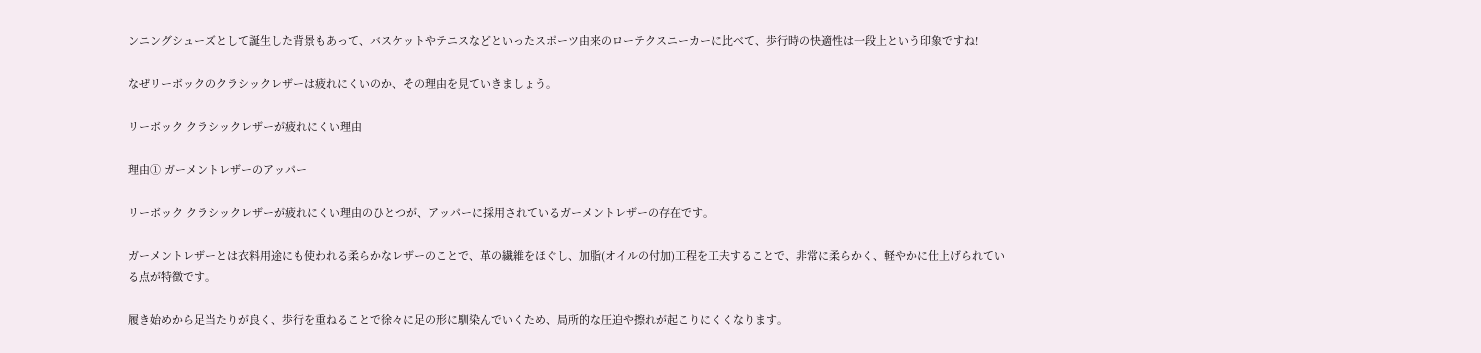ンニングシューズとして誕生した背景もあって、バスケットやテニスなどといったスポーツ由来のローテクスニーカーに比べて、歩行時の快適性は一段上という印象ですね!

なぜリーボックのクラシックレザーは疲れにくいのか、その理由を見ていきましょう。

リーボック クラシックレザーが疲れにくい理由

理由① ガーメントレザーのアッパー

リーボック クラシックレザーが疲れにくい理由のひとつが、アッパーに採用されているガーメントレザーの存在です。

ガーメントレザーとは衣料用途にも使われる柔らかなレザーのことで、革の繊維をほぐし、加脂(オイルの付加)工程を工夫することで、非常に柔らかく、軽やかに仕上げられている点が特徴です。

履き始めから足当たりが良く、歩行を重ねることで徐々に足の形に馴染んでいくため、局所的な圧迫や擦れが起こりにくくなります。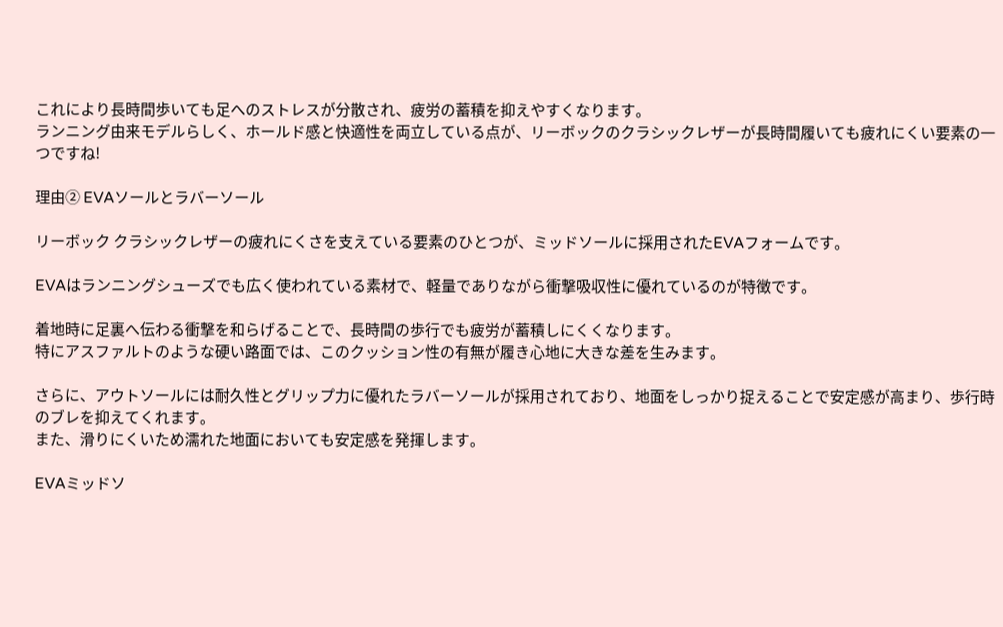これにより長時間歩いても足へのストレスが分散され、疲労の蓄積を抑えやすくなります。
ランニング由来モデルらしく、ホールド感と快適性を両立している点が、リーボックのクラシックレザーが長時間履いても疲れにくい要素の一つですね!

理由② EVAソールとラバーソール

リーボック クラシックレザーの疲れにくさを支えている要素のひとつが、ミッドソールに採用されたEVAフォームです。

EVAはランニングシューズでも広く使われている素材で、軽量でありながら衝撃吸収性に優れているのが特徴です。

着地時に足裏へ伝わる衝撃を和らげることで、長時間の歩行でも疲労が蓄積しにくくなります。
特にアスファルトのような硬い路面では、このクッション性の有無が履き心地に大きな差を生みます。

さらに、アウトソールには耐久性とグリップ力に優れたラバーソールが採用されており、地面をしっかり捉えることで安定感が高まり、歩行時のブレを抑えてくれます。
また、滑りにくいため濡れた地面においても安定感を発揮します。

EVAミッドソ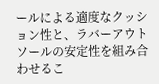ールによる適度なクッション性と、ラバーアウトソールの安定性を組み合わせるこ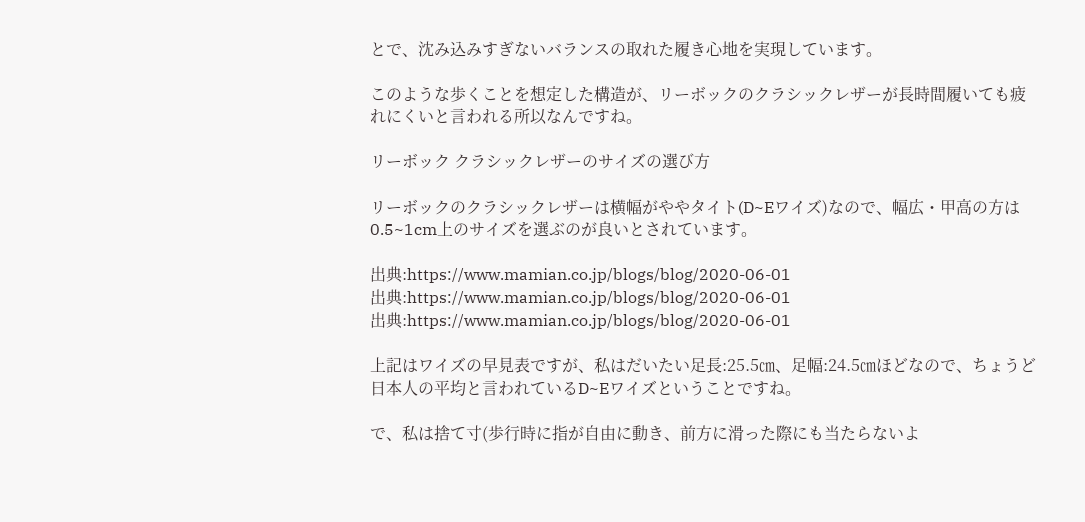とで、沈み込みすぎないバランスの取れた履き心地を実現しています。

このような歩くことを想定した構造が、リーボックのクラシックレザーが長時間履いても疲れにくいと言われる所以なんですね。

リーボック クラシックレザーのサイズの選び方

リーボックのクラシックレザーは横幅がややタイト(D~Eワイズ)なので、幅広・甲高の方は0.5~1cm上のサイズを選ぶのが良いとされています。

出典:https://www.mamian.co.jp/blogs/blog/2020-06-01
出典:https://www.mamian.co.jp/blogs/blog/2020-06-01
出典:https://www.mamian.co.jp/blogs/blog/2020-06-01

上記はワイズの早見表ですが、私はだいたい足長:25.5㎝、足幅:24.5㎝ほどなので、ちょうど日本人の平均と言われているD~Eワイズということですね。

で、私は捨て寸(歩行時に指が自由に動き、前方に滑った際にも当たらないよ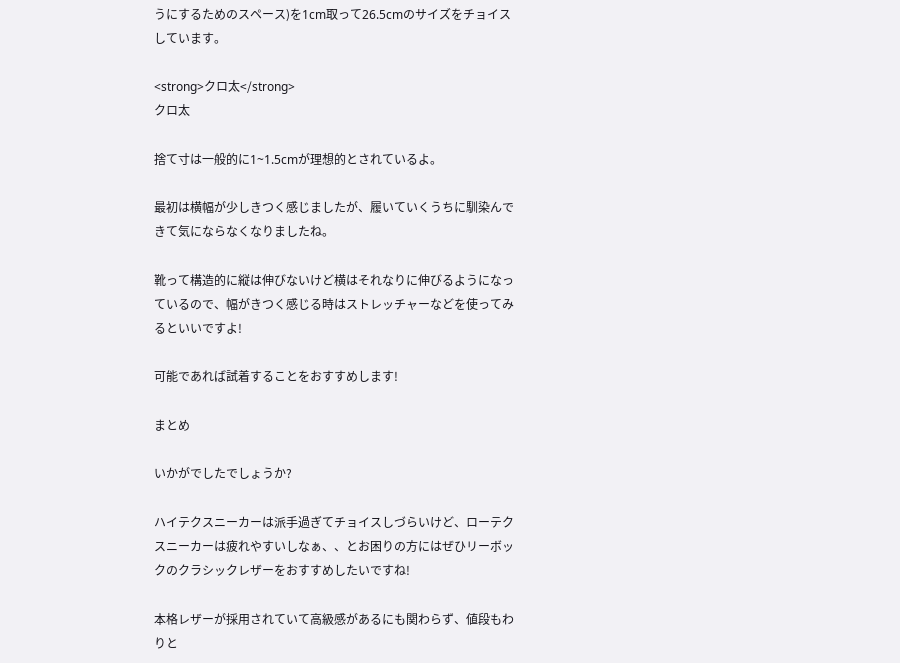うにするためのスペース)を1cm取って26.5cmのサイズをチョイスしています。

<strong>クロ太</strong>
クロ太

捨て寸は一般的に1~1.5cmが理想的とされているよ。

最初は横幅が少しきつく感じましたが、履いていくうちに馴染んできて気にならなくなりましたね。

靴って構造的に縦は伸びないけど横はそれなりに伸びるようになっているので、幅がきつく感じる時はストレッチャーなどを使ってみるといいですよ!

可能であれば試着することをおすすめします!

まとめ

いかがでしたでしょうか?

ハイテクスニーカーは派手過ぎてチョイスしづらいけど、ローテクスニーカーは疲れやすいしなぁ、、とお困りの方にはぜひリーボックのクラシックレザーをおすすめしたいですね!

本格レザーが採用されていて高級感があるにも関わらず、値段もわりと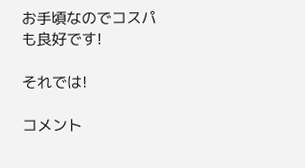お手頃なのでコスパも良好です!

それでは!

コメント